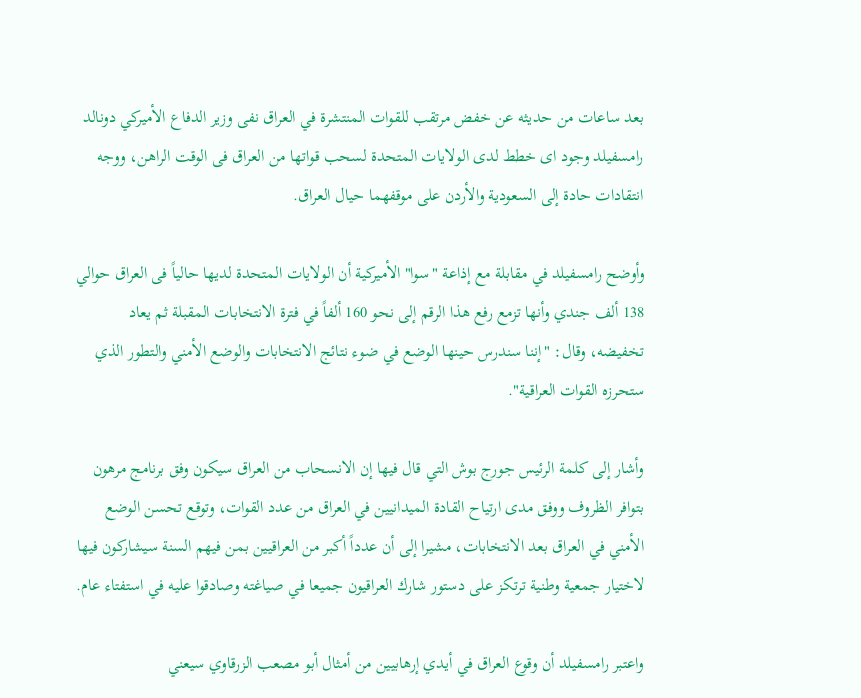بعد ساعات من حديثه عن خفض مرتقب للقوات المنتشرة في العراق نفى وزير الدفاع الأميركي دونالد رامسفيلد وجود اى خطط لدى الولايات المتحدة لسحب قواتها من العراق فى الوقت الراهن، ووجه انتقادات حادة إلى السعودية والأردن على موقفهما حيال العراق.

وأوضح رامسفيلد في مقابلة مع إذاعة "سوا" الأميركية أن الولايات المتحدة لديها حالياً فى العراق حوالي 138 ألف جندي وأنها تزمع رفع هذا الرقم إلى نحو 160 ألفاً في فترة الانتخابات المقبلة ثم يعاد تخفيضه، وقال: "إننا سندرس حينها الوضع في ضوء نتائج الانتخابات والوضع الأمني والتطور الذي ستحرزه القوات العراقية".

وأشار إلى كلمة الرئيس جورج بوش التي قال فيها إن الانسحاب من العراق سيكون وفق برنامج مرهون بتوافر الظروف ووفق مدى ارتياح القادة الميدانيين في العراق من عدد القوات، وتوقع تحسن الوضع الأمني في العراق بعد الانتخابات، مشيرا إلى أن عدداً أكبر من العراقيين بمن فيهم السنة سيشاركون فيها لاختيار جمعية وطنية ترتكز على دستور شارك العراقيون جميعا في صياغته وصادقوا عليه في استفتاء عام.

واعتبر رامسفيلد أن وقوع العراق في أيدي إرهابيين من أمثال أبو مصعب الزرقاوي سيعني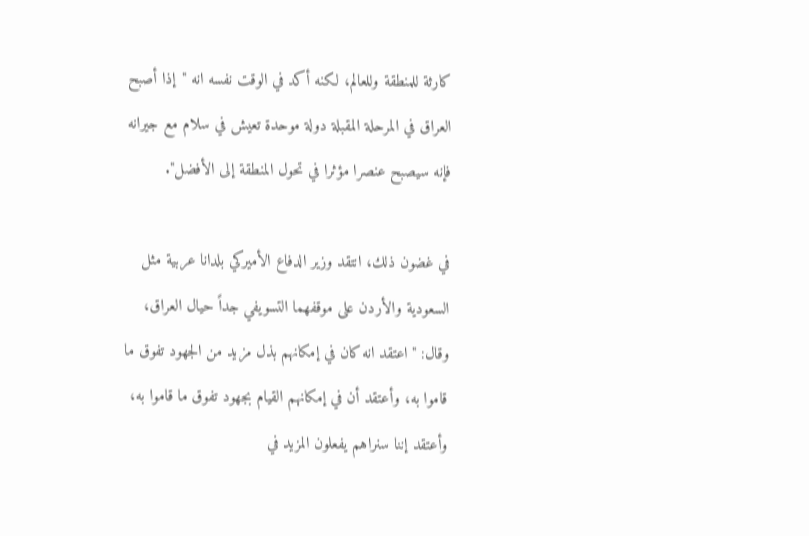كارثة للمنطقة وللعالم، لكنه أكد في الوقت نفسه انه "إذا أصبح العراق في المرحلة المقبلة دولة موحدة تعيش في سلام مع جيرانه فإنه سيصبح عنصرا مؤثرا في تحول المنطقة إلى الأفضل".

في غضون ذلك، انتقد وزير الدفاع الأميركي بلدانا عربية مثل السعودية والأردن على موقفهما التسويفي جداً حيال العراق، وقال: "اعتقد انه كان في إمكانهم بذل مزيد من الجهود تفوق ما قاموا به، وأعتقد أن في إمكانهم القيام بجهود تفوق ما قاموا به، وأعتقد إننا سنراهم يفعلون المزيد في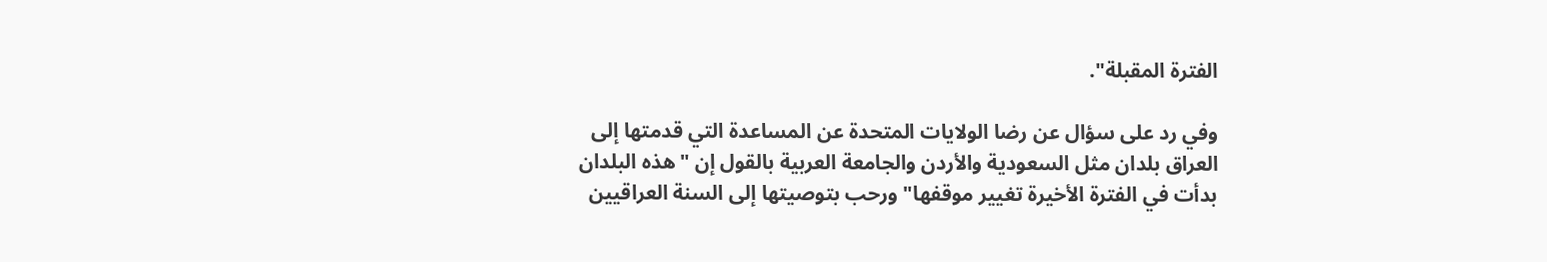الفترة المقبلة".

وفي رد على سؤال عن رضا الولايات المتحدة عن المساعدة التي قدمتها إلى العراق بلدان مثل السعودية والأردن والجامعة العربية بالقول إن "هذه البلدان بدأت في الفترة الأخيرة تغيير موقفها" ورحب بتوصيتها إلى السنة العراقيين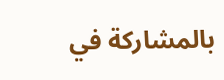بالمشاركة في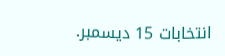انتخابات 15 ديسمبر.